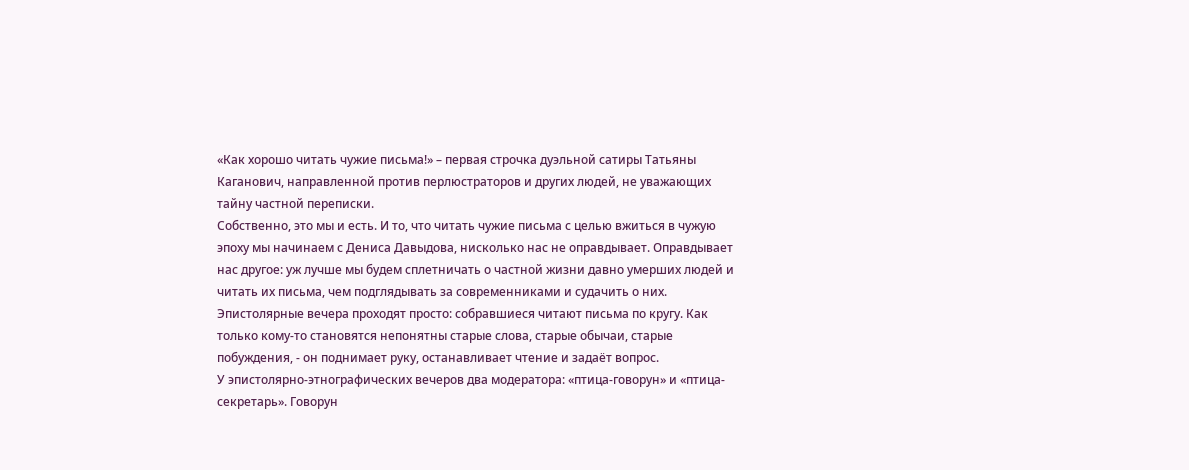«Как хорошо читать чужие письма!» – первая строчка дуэльной сатиры Татьяны Каганович, направленной против перлюстраторов и других людей, не уважающих тайну частной переписки.
Собственно, это мы и есть. И то, что читать чужие письма с целью вжиться в чужую эпоху мы начинаем с Дениса Давыдова, нисколько нас не оправдывает. Оправдывает нас другое: уж лучше мы будем сплетничать о частной жизни давно умерших людей и читать их письма, чем подглядывать за современниками и судачить о них.
Эпистолярные вечера проходят просто: собравшиеся читают письма по кругу. Как только кому-то становятся непонятны старые слова, старые обычаи, старые побуждения, - он поднимает руку, останавливает чтение и задаёт вопрос.
У эпистолярно-этнографических вечеров два модератора: «птица-говорун» и «птица-секретарь». Говорун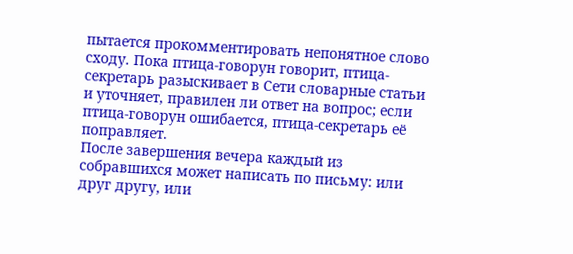пытается прокомментировать непонятное слово сходу. Пока птица-говорун говорит, птица-секретарь разыскивает в Сети словарные статьи и уточняет, правилен ли ответ на вопрос; если птица-говорун ошибается, птица-секретарь её поправляет.
После завершения вечера каждый из собравшихся может написать по письму: или друг другу, или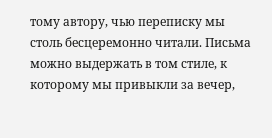тому автору, чью переписку мы столь бесцеремонно читали. Письма можно выдержать в том стиле, к которому мы привыкли за вечер,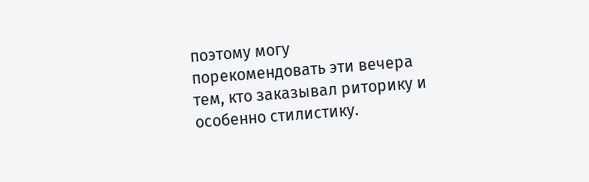поэтому могу порекомендовать эти вечера тем, кто заказывал риторику и особенно стилистику.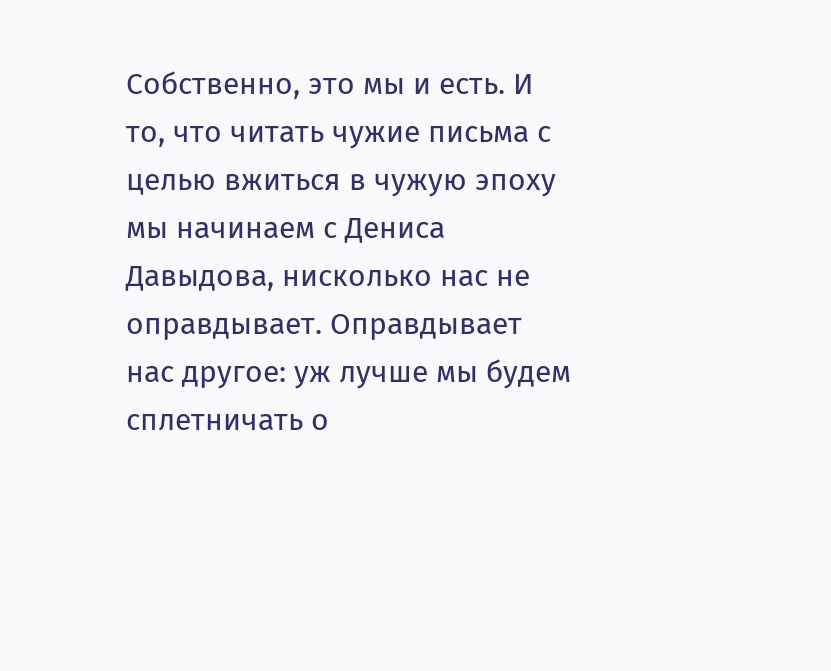Собственно, это мы и есть. И то, что читать чужие письма с целью вжиться в чужую эпоху мы начинаем с Дениса Давыдова, нисколько нас не оправдывает. Оправдывает нас другое: уж лучше мы будем сплетничать о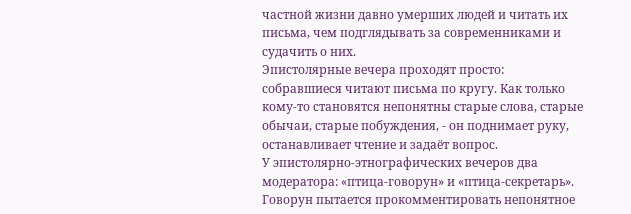частной жизни давно умерших людей и читать их письма, чем подглядывать за современниками и судачить о них.
Эпистолярные вечера проходят просто: собравшиеся читают письма по кругу. Как только кому-то становятся непонятны старые слова, старые обычаи, старые побуждения, - он поднимает руку, останавливает чтение и задаёт вопрос.
У эпистолярно-этнографических вечеров два модератора: «птица-говорун» и «птица-секретарь». Говорун пытается прокомментировать непонятное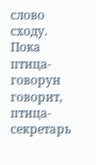слово сходу. Пока птица-говорун говорит, птица-секретарь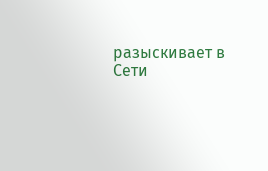разыскивает в Сети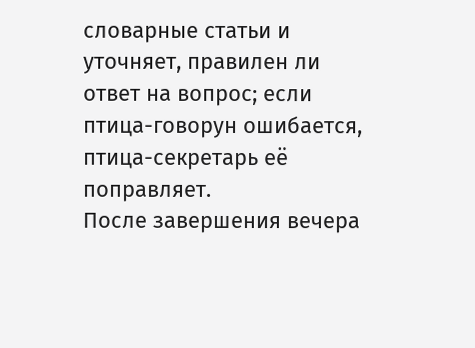словарные статьи и уточняет, правилен ли ответ на вопрос; если птица-говорун ошибается, птица-секретарь её поправляет.
После завершения вечера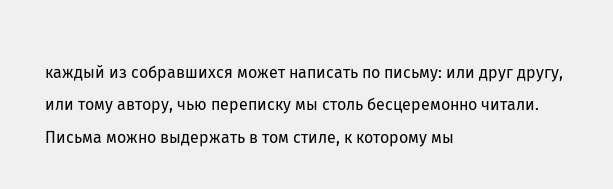каждый из собравшихся может написать по письму: или друг другу, или тому автору, чью переписку мы столь бесцеремонно читали. Письма можно выдержать в том стиле, к которому мы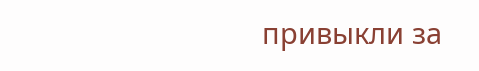привыкли за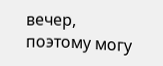вечер, поэтому могу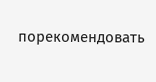порекомендовать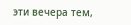эти вечера тем,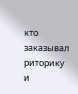кто заказывал риторику и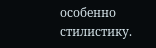особенно стилистику.